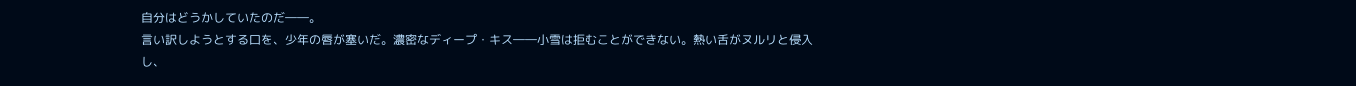自分はどうかしていたのだ――。
言い訳しようとする口を、少年の唇が塞いだ。濃密なディープ・キス――小雪は拒むことができない。熱い舌がヌルリと侵入し、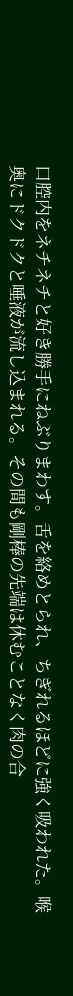口腔内をネチネチと好き勝手にねぶりまわす。舌を絡めとられ、ちぎれるほどに強く吸われた。喉奥にドクドクと唾液が流し込まれる。その間も剛棒の先端は休むことなく肉の合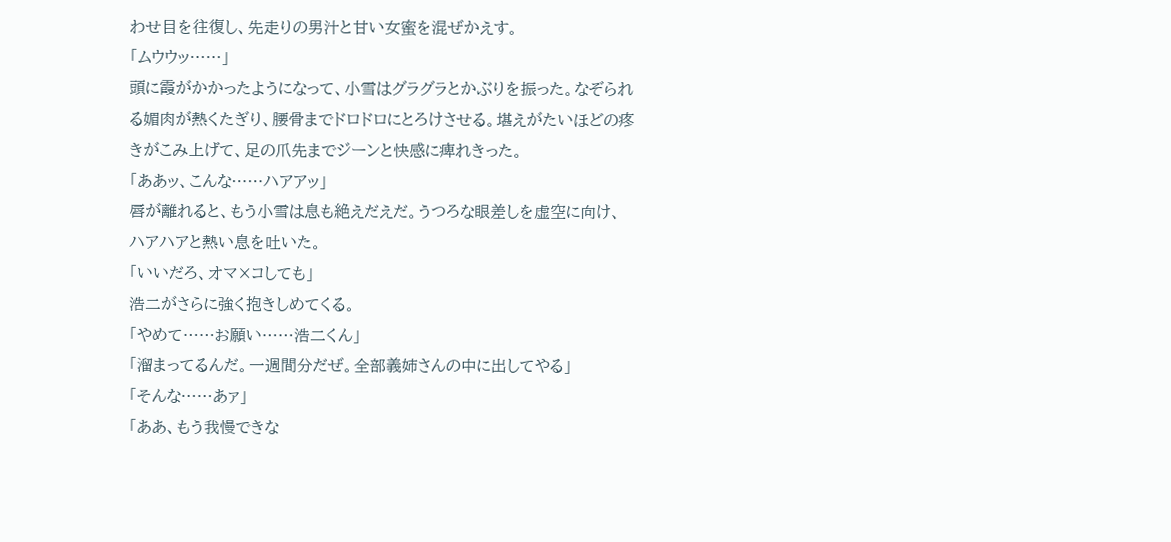わせ目を往復し、先走りの男汁と甘い女蜜を混ぜかえす。
「ムウウッ……」
頭に霞がかかったようになって、小雪はグラグラとかぶりを振った。なぞられる媚肉が熱くたぎり、腰骨までドロドロにとろけさせる。堪えがたいほどの疼きがこみ上げて、足の爪先までジーンと快感に痺れきった。
「ああッ、こんな……ハアアッ」
唇が離れると、もう小雪は息も絶えだえだ。うつろな眼差しを虚空に向け、ハアハアと熱い息を吐いた。
「いいだろ、オマ×コしても」
浩二がさらに強く抱きしめてくる。
「やめて……お願い……浩二くん」
「溜まってるんだ。一週間分だぜ。全部義姉さんの中に出してやる」
「そんな……あァ」
「ああ、もう我慢できな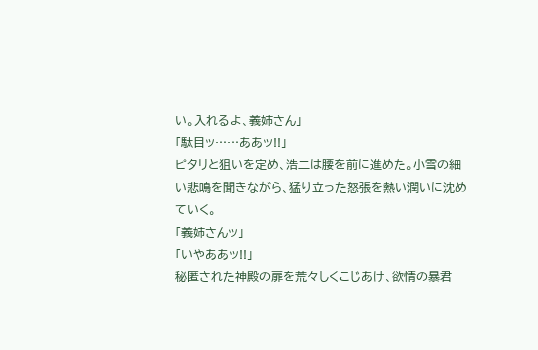い。入れるよ、義姉さん」
「駄目ッ……ああッ!!」
ピタリと狙いを定め、浩二は腰を前に進めた。小雪の細い悲鳴を聞きながら、猛り立った怒張を熱い潤いに沈めていく。
「義姉さんッ」
「いやああッ!!」
秘匿された神殿の扉を荒々しくこじあけ、欲情の暴君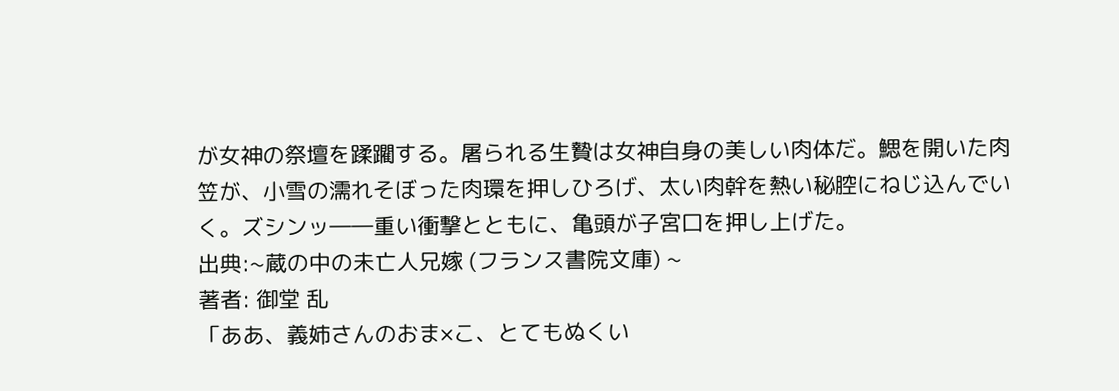が女神の祭壇を蹂躙する。屠られる生贄は女神自身の美しい肉体だ。鰓を開いた肉笠が、小雪の濡れそぼった肉環を押しひろげ、太い肉幹を熱い秘腔にねじ込んでいく。ズシンッ――重い衝撃とともに、亀頭が子宮口を押し上げた。
出典:~蔵の中の未亡人兄嫁 (フランス書院文庫) ~
著者: 御堂 乱
「ああ、義姉さんのおま×こ、とてもぬくい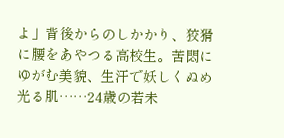よ」背後からのしかかり、狡猾に腰をあやつる高校生。苦悶にゆがむ美貌、生汗で妖しくぬめ光る肌……24歳の若未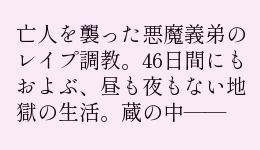亡人を襲った悪魔義弟のレイプ調教。46日間にもおよぶ、昼も夜もない地獄の生活。蔵の中――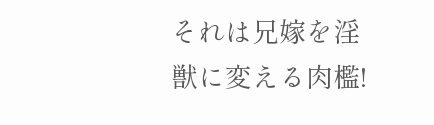それは兄嫁を淫獣に変える肉檻!